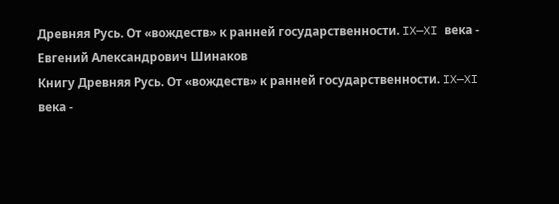Древняя Русь. От «вождеств» к ранней государственности. IX—XI века - Евгений Александрович Шинаков
Книгу Древняя Русь. От «вождеств» к ранней государственности. IX—XI века -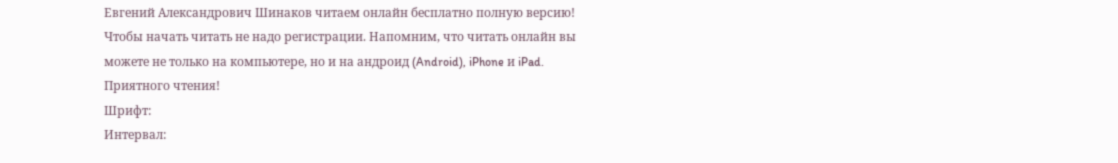Евгений Александрович Шинаков читаем онлайн бесплатно полную версию! Чтобы начать читать не надо регистрации. Напомним, что читать онлайн вы можете не только на компьютере, но и на андроид (Android), iPhone и iPad. Приятного чтения!
Шрифт:
Интервал: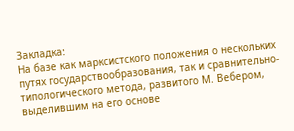Закладка:
На базе как марксистского положения о нескольких путях государствообразования, так и сравнительно-типологического метода, развитого М. Вебером, выделившим на его основе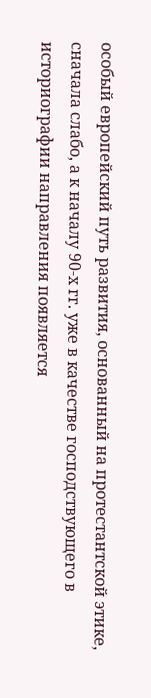особый европейский путь развития, основанный на протестантской этике, сначала слабо, а к началу 90-х гг. уже в качестве господствующего в историографии направления появляется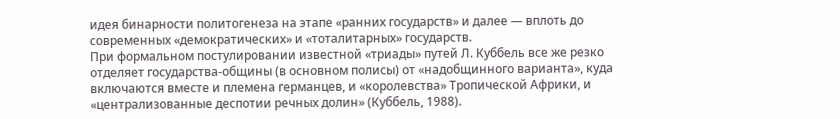идея бинарности политогенеза на этапе «ранних государств» и далее — вплоть до современных «демократических» и «тоталитарных» государств.
При формальном постулировании известной «триады» путей Л. Куббель все же резко отделяет государства-общины (в основном полисы) от «надобщинного варианта», куда включаются вместе и племена германцев, и «королевства» Тропической Африки, и «централизованные деспотии речных долин» (Куббель, 1988).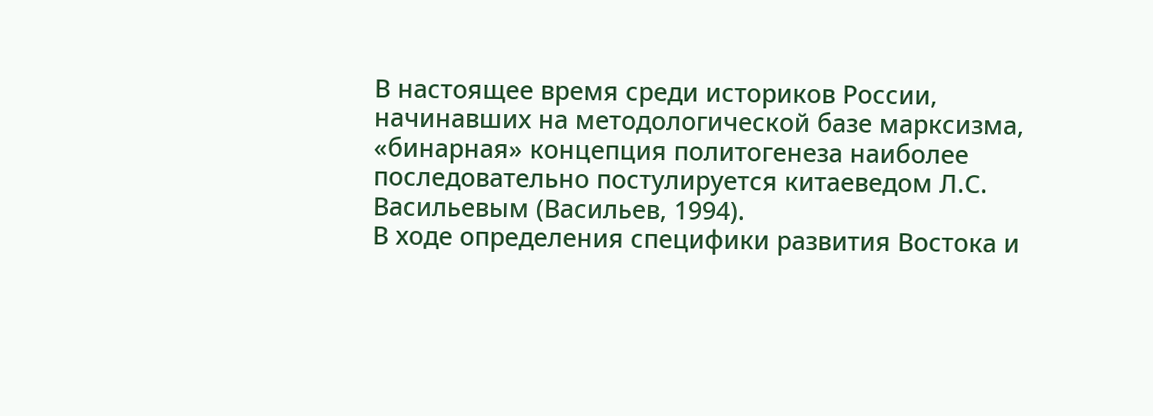В настоящее время среди историков России, начинавших на методологической базе марксизма, «бинарная» концепция политогенеза наиболее последовательно постулируется китаеведом Л.С. Васильевым (Васильев, 1994).
В ходе определения специфики развития Востока и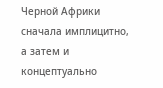Черной Африки сначала имплицитно, а затем и концептуально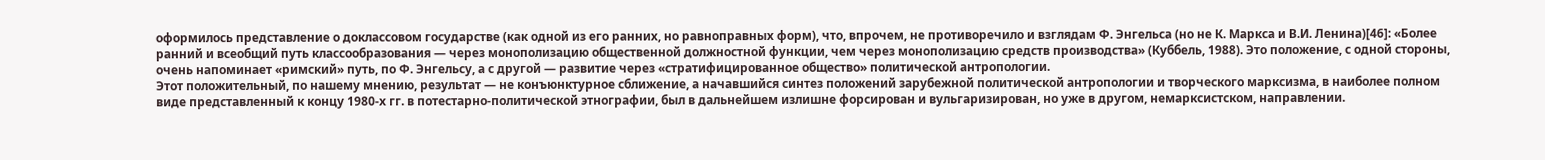оформилось представление о доклассовом государстве (как одной из его ранних, но равноправных форм), что, впрочем, не противоречило и взглядам Ф. Энгельса (но не К. Маркса и В.И. Ленина)[46]: «Более ранний и всеобщий путь классообразования — через монополизацию общественной должностной функции, чем через монополизацию средств производства» (Куббель, 1988). Это положение, с одной стороны, очень напоминает «римский» путь, по Ф. Энгельсу, а с другой — развитие через «стратифицированное общество» политической антропологии.
Этот положительный, по нашему мнению, результат — не конъюнктурное сближение, а начавшийся синтез положений зарубежной политической антропологии и творческого марксизма, в наиболее полном виде представленный к концу 1980-х гг. в потестарно-политической этнографии, был в дальнейшем излишне форсирован и вульгаризирован, но уже в другом, немарксистском, направлении.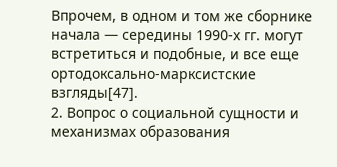Впрочем, в одном и том же сборнике начала — середины 1990-х гг. могут встретиться и подобные, и все еще ортодоксально-марксистские взгляды[47].
2. Вопрос о социальной сущности и механизмах образования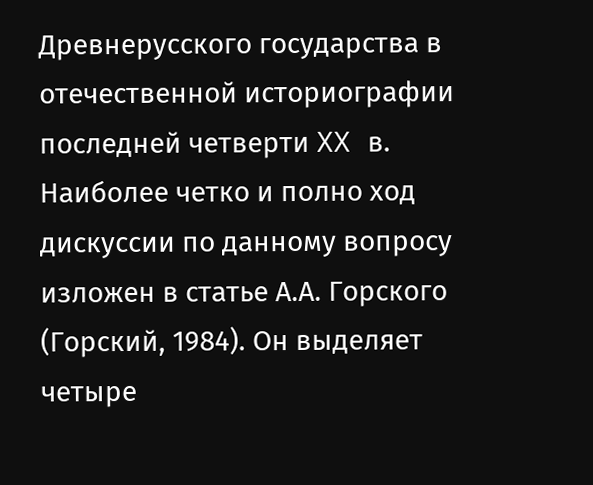Древнерусского государства в отечественной историографии последней четверти XX в.
Наиболее четко и полно ход дискуссии по данному вопросу изложен в статье А.А. Горского (Горский, 1984). Он выделяет четыре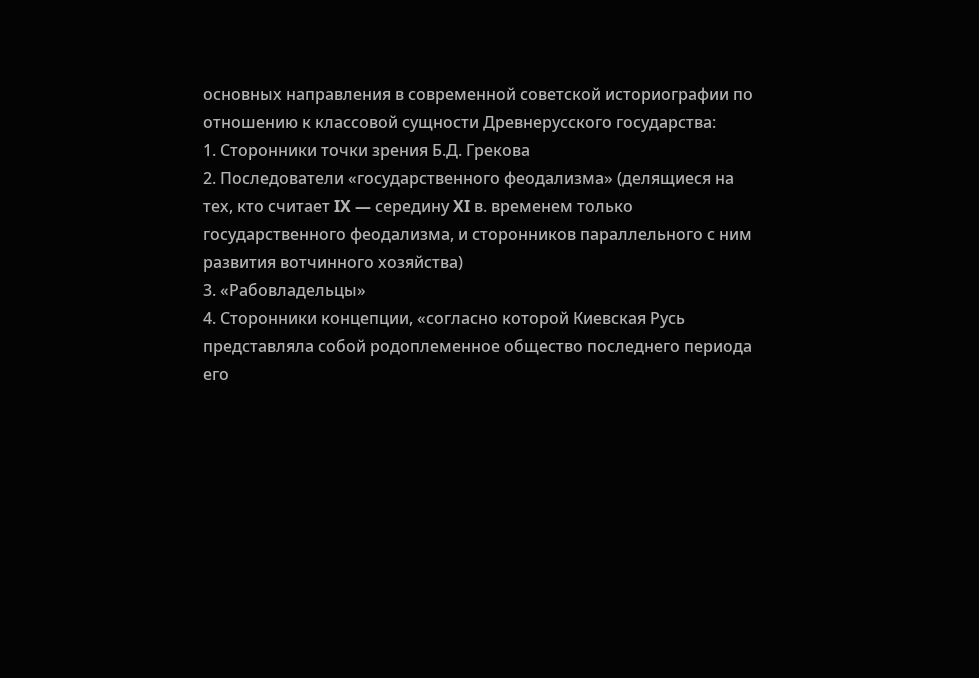основных направления в современной советской историографии по отношению к классовой сущности Древнерусского государства:
1. Сторонники точки зрения Б.Д. Грекова
2. Последователи «государственного феодализма» (делящиеся на тех, кто считает IX — середину XI в. временем только государственного феодализма, и сторонников параллельного с ним развития вотчинного хозяйства)
3. «Рабовладельцы»
4. Сторонники концепции, «согласно которой Киевская Русь представляла собой родоплеменное общество последнего периода его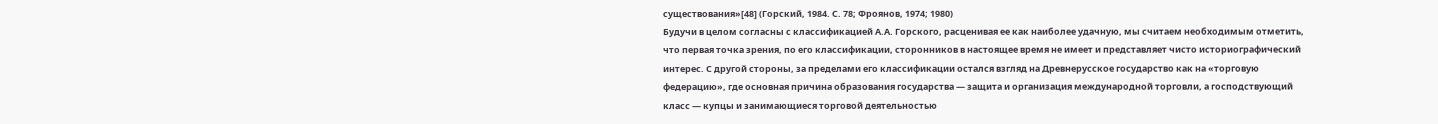существования»[48] (Горский, 1984. С. 78; Фроянов, 1974; 1980)
Будучи в целом согласны с классификацией А.А. Горского, расценивая ее как наиболее удачную, мы считаем необходимым отметить, что первая точка зрения, по его классификации, сторонников в настоящее время не имеет и представляет чисто историографический интерес. С другой стороны, за пределами его классификации остался взгляд на Древнерусское государство как на «торговую федерацию», где основная причина образования государства — защита и организация международной торговли, а господствующий класс — купцы и занимающиеся торговой деятельностью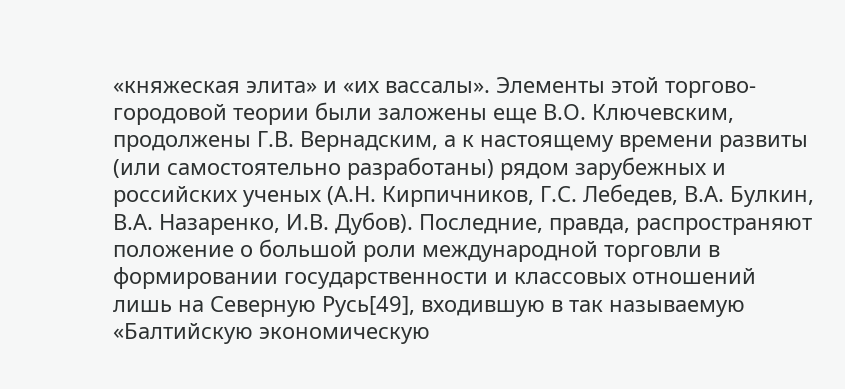«княжеская элита» и «их вассалы». Элементы этой торгово-городовой теории были заложены еще В.О. Ключевским, продолжены Г.В. Вернадским, а к настоящему времени развиты (или самостоятельно разработаны) рядом зарубежных и российских ученых (А.Н. Кирпичников, Г.С. Лебедев, В.А. Булкин, В.А. Назаренко, И.В. Дубов). Последние, правда, распространяют положение о большой роли международной торговли в формировании государственности и классовых отношений лишь на Северную Русь[49], входившую в так называемую «Балтийскую экономическую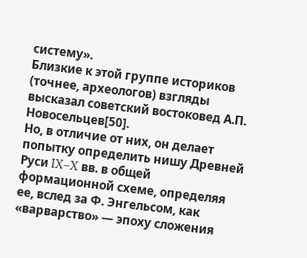систему».
Близкие к этой группе историков (точнее, археологов) взгляды высказал советский востоковед А.П. Новосельцев[50].
Но, в отличие от них, он делает попытку определить нишу Древней Руси IX–X вв. в общей формационной схеме, определяя ее, вслед за Ф. Энгельсом, как «варварство» — эпоху сложения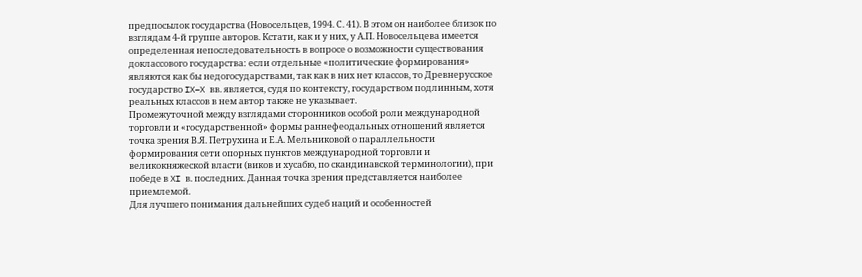предпосылок государства (Новосельцев, 1994. С. 41). В этом он наиболее близок по взглядам 4-й группе авторов. Кстати, как и у них, у А.П. Новосельцева имеется определенная непоследовательность в вопросе о возможности существования доклассового государства: если отдельные «политические формирования» являются как бы недогосударствами, так как в них нет классов, то Древнерусское государство IX–X вв. является, судя по контексту, государством подлинным, хотя реальных классов в нем автор также не указывает.
Промежуточной между взглядами сторонников особой роли международной торговли и «государственной» формы раннефеодальных отношений является точка зрения В.Я. Петрухина и Е.А. Мельниковой о параллельности формирования сети опорных пунктов международной торговли и великокняжеской власти (виков и хусабю, по скандинавской терминологии), при победе в XI в. последних. Данная точка зрения представляется наиболее приемлемой.
Для лучшего понимания дальнейших судеб наций и особенностей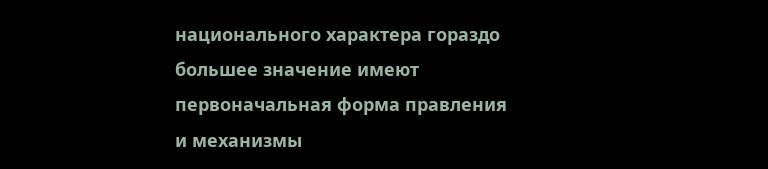национального характера гораздо большее значение имеют первоначальная форма правления и механизмы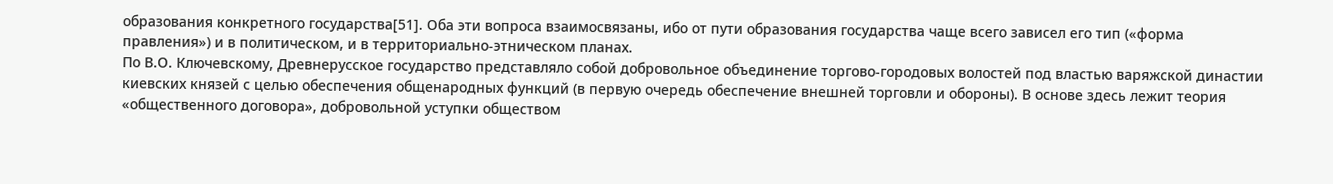образования конкретного государства[51]. Оба эти вопроса взаимосвязаны, ибо от пути образования государства чаще всего зависел его тип («форма правления») и в политическом, и в территориально-этническом планах.
По В.О. Ключевскому, Древнерусское государство представляло собой добровольное объединение торгово-городовых волостей под властью варяжской династии киевских князей с целью обеспечения общенародных функций (в первую очередь обеспечение внешней торговли и обороны). В основе здесь лежит теория «общественного договора», добровольной уступки обществом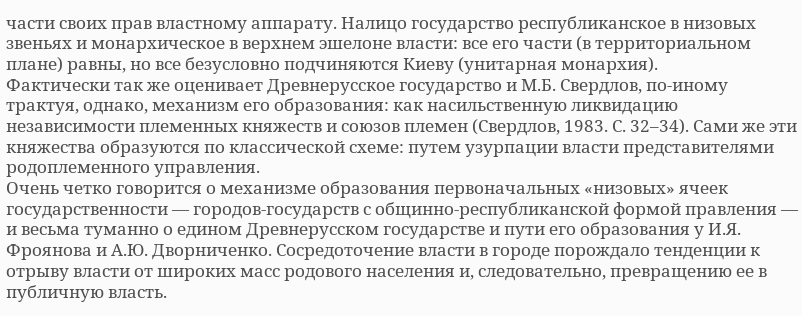части своих прав властному аппарату. Налицо государство республиканское в низовых звеньях и монархическое в верхнем эшелоне власти: все его части (в территориальном плане) равны, но все безусловно подчиняются Киеву (унитарная монархия).
Фактически так же оценивает Древнерусское государство и М.Б. Свердлов, по-иному трактуя, однако, механизм его образования: как насильственную ликвидацию независимости племенных княжеств и союзов племен (Свердлов, 1983. С. 32–34). Сами же эти княжества образуются по классической схеме: путем узурпации власти представителями родоплеменного управления.
Очень четко говорится о механизме образования первоначальных «низовых» ячеек государственности — городов-государств с общинно-республиканской формой правления — и весьма туманно о едином Древнерусском государстве и пути его образования у И.Я. Фроянова и А.Ю. Дворниченко. Сосредоточение власти в городе порождало тенденции к отрыву власти от широких масс родового населения и, следовательно, превращению ее в публичную власть.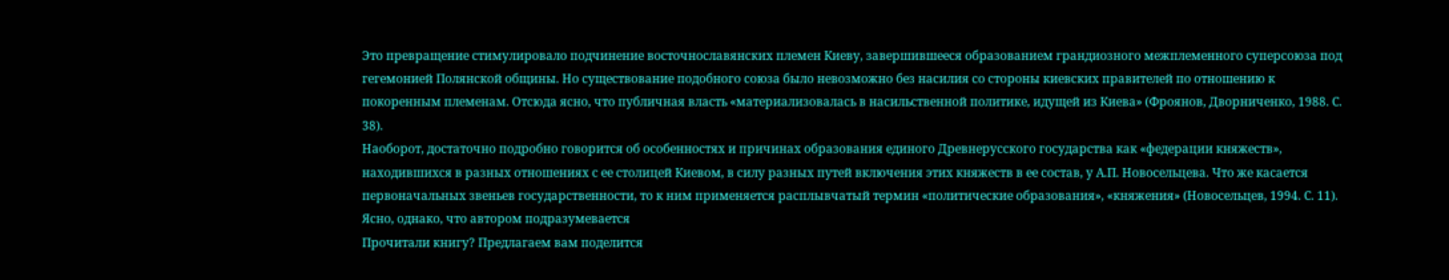Это превращение стимулировало подчинение восточнославянских племен Киеву, завершившееся образованием грандиозного межплеменного суперсоюза под гегемонией Полянской общины. Но существование подобного союза было невозможно без насилия со стороны киевских правителей по отношению к покоренным племенам. Отсюда ясно, что публичная власть «материализовалась в насильственной политике, идущей из Киева» (Фроянов, Дворниченко, 1988. С. 38).
Наоборот, достаточно подробно говорится об особенностях и причинах образования единого Древнерусского государства как «федерации княжеств», находившихся в разных отношениях с ее столицей Киевом, в силу разных путей включения этих княжеств в ее состав, у А.П. Новосельцева. Что же касается первоначальных звеньев государственности, то к ним применяется расплывчатый термин «политические образования», «княжения» (Новосельцев, 1994. С. 11). Ясно, однако, что автором подразумевается
Прочитали книгу? Предлагаем вам поделится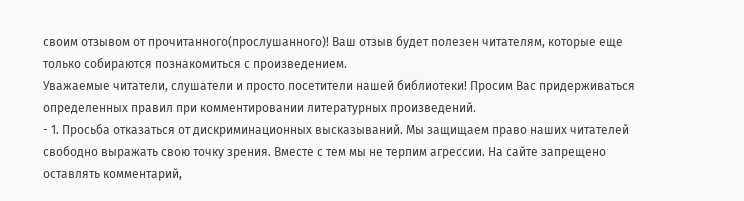своим отзывом от прочитанного(прослушанного)! Ваш отзыв будет полезен читателям, которые еще только собираются познакомиться с произведением.
Уважаемые читатели, слушатели и просто посетители нашей библиотеки! Просим Вас придерживаться определенных правил при комментировании литературных произведений.
- 1. Просьба отказаться от дискриминационных высказываний. Мы защищаем право наших читателей свободно выражать свою точку зрения. Вместе с тем мы не терпим агрессии. На сайте запрещено оставлять комментарий,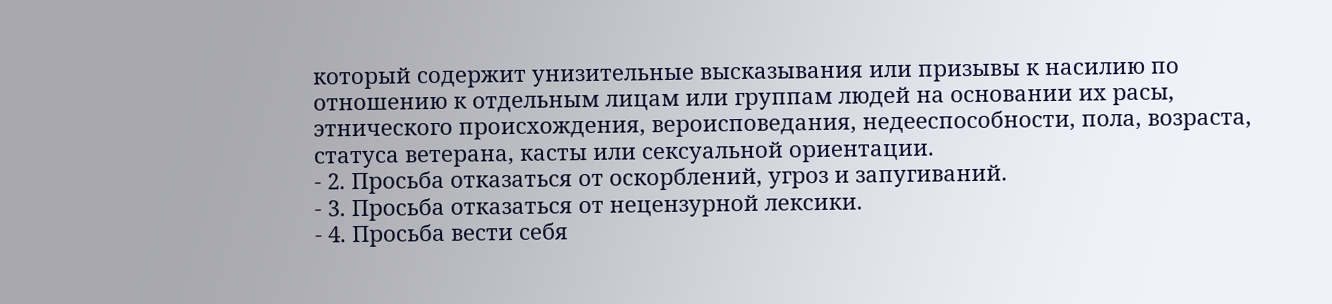который содержит унизительные высказывания или призывы к насилию по отношению к отдельным лицам или группам людей на основании их расы, этнического происхождения, вероисповедания, недееспособности, пола, возраста, статуса ветерана, касты или сексуальной ориентации.
- 2. Просьба отказаться от оскорблений, угроз и запугиваний.
- 3. Просьба отказаться от нецензурной лексики.
- 4. Просьба вести себя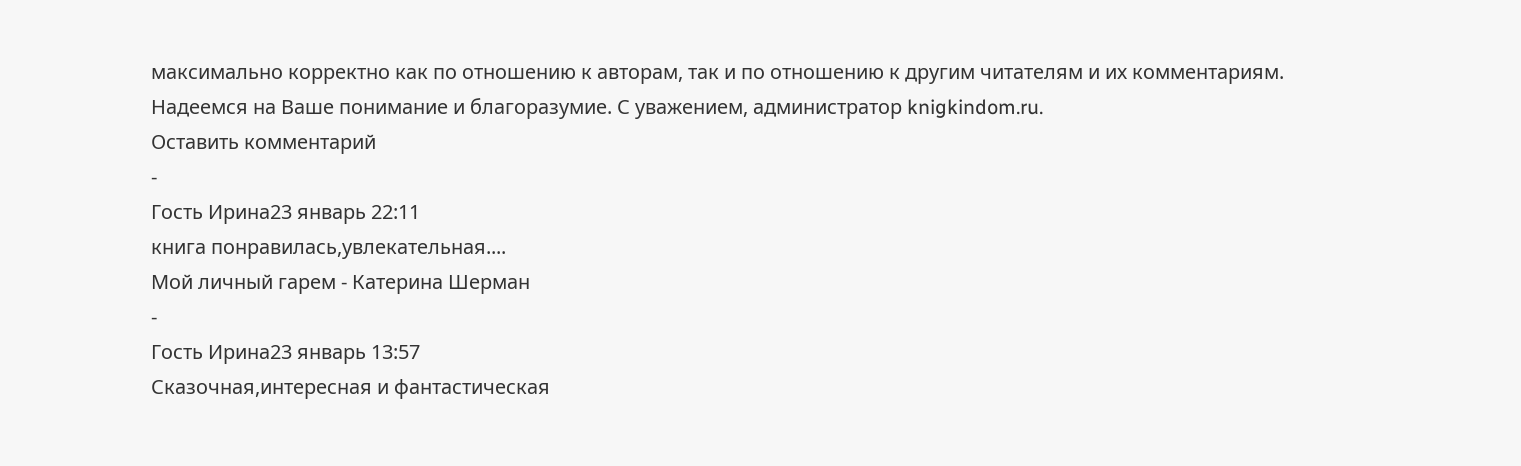максимально корректно как по отношению к авторам, так и по отношению к другим читателям и их комментариям.
Надеемся на Ваше понимание и благоразумие. С уважением, администратор knigkindom.ru.
Оставить комментарий
-
Гость Ирина23 январь 22:11
книга понравилась,увлекательная....
Мой личный гарем - Катерина Шерман
-
Гость Ирина23 январь 13:57
Сказочная,интересная и фантастическая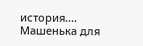история....
Машенька для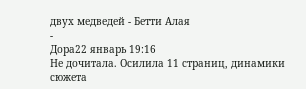двух медведей - Бетти Алая
-
Дора22 январь 19:16
Не дочитала. Осилила 11 страниц, динамики сюжета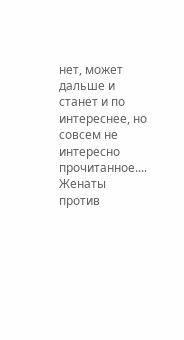нет, может дальше и станет и по интереснее, но совсем не интересно прочитанное....
Женаты против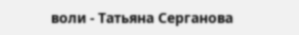воли - Татьяна Серганова